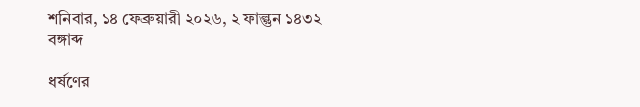শনিবার, ১৪ ফেব্রুয়ারী ২০২৬, ২ ফাল্গুন ১৪৩২ বঙ্গাব্দ

ধর্ষণের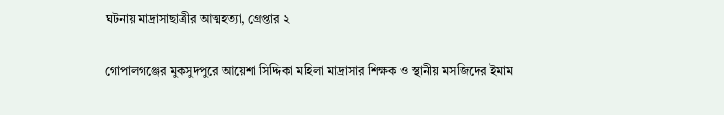ঘটনায় মাদ্রাসাছাত্রীর আত্মহত্যা, গ্রেপ্তার ২

গোপালগঞ্জের মুকসুদপুরে আয়েশা সিদ্দিকা মহিলা মাদ্রাসার শিক্ষক ও স্থানীয় মসজিদের ইমাম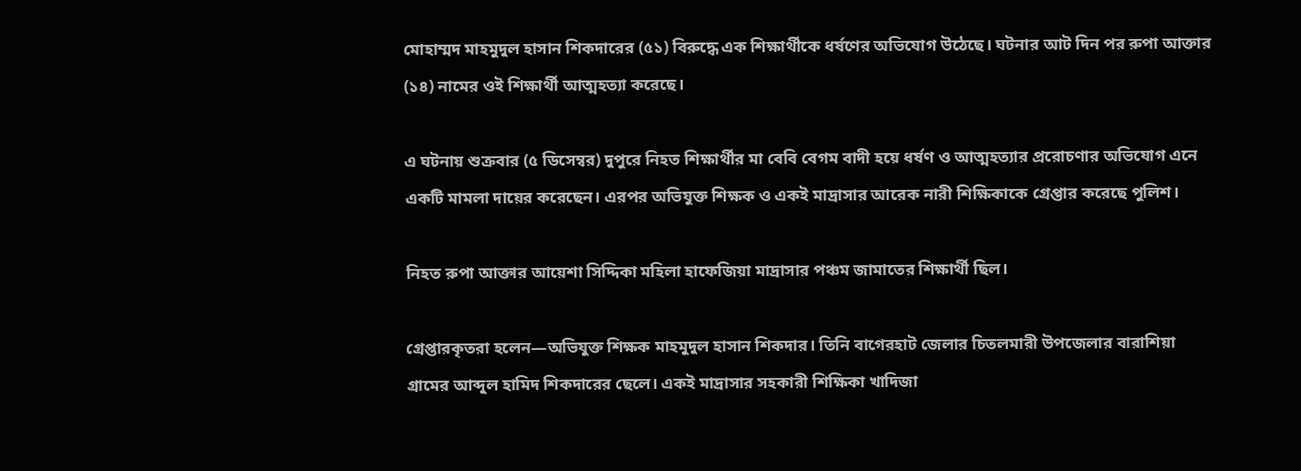মোহাম্মদ মাহমুদুল হাসান শিকদারের (৫১) বিরুদ্ধে এক শিক্ষার্থীকে ধর্ষণের অভিযোগ উঠেছে। ঘটনার আট দিন পর রুপা আক্তার (১৪) নামের ওই শিক্ষার্থী আত্মহত্যা করেছে।

এ ঘটনায় শুক্রবার (৫ ডিসেম্বর) দুপুরে নিহত শিক্ষার্থীর মা বেবি বেগম বাদী হয়ে ধর্ষণ ও আত্মহত্যার প্ররোচণার অভিযোগ এনে একটি মামলা দায়ের করেছেন। এরপর অভিযুক্ত শিক্ষক ও একই মাদ্রাসার আরেক নারী শিক্ষিকাকে গ্রেপ্তার করেছে পুলিশ।

নিহত রুপা আক্তার আয়েশা সিদ্দিকা মহিলা হাফেজিয়া মাদ্রাসার পঞ্চম জামাতের শিক্ষার্থী ছিল।

গ্রেপ্তারকৃতরা হলেন—অভিযুক্ত শিক্ষক মাহমুদুল হাসান শিকদার। তিনি বাগেরহাট জেলার চিতলমারী উপজেলার বারাশিয়া গ্রামের আব্দুল হামিদ শিকদারের ছেলে। একই মাদ্রাসার সহকারী শিক্ষিকা খাদিজা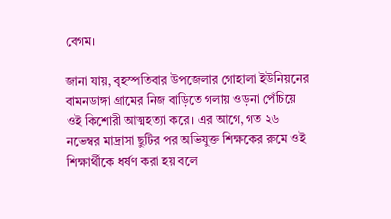বেগম।

জানা যায়, বৃহস্পতিবার উপজেলার গোহালা ইউনিয়নের বামনডাঙ্গা গ্রামের নিজ বাড়িতে গলায় ওড়না পেঁচিয়ে ওই কিশোরী আত্মহত্যা করে। এর আগে, গত ২৬ নভেম্বর মাদ্রাসা ছুটির পর অভিযুক্ত শিক্ষকের রুমে ওই শিক্ষার্থীকে ধর্ষণ করা হয় বলে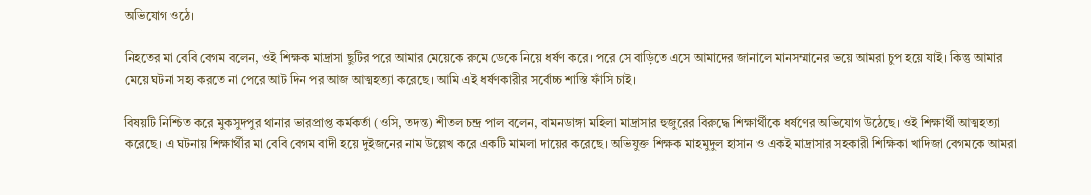অভিযোগ ওঠে।

নিহতের মা বেবি বেগম বলেন, ওই শিক্ষক মাদ্রাসা ছুটির পরে আমার মেয়েকে রুমে ডেকে নিয়ে ধর্ষণ করে। পরে সে বাড়িতে এসে আমাদের জানালে মানসম্মানের ভয়ে আমরা চুপ হয়ে যাই। কিন্তু আমার মেয়ে ঘটনা সহ্য করতে না পেরে আট দিন পর আজ আত্মহত্যা করেছে। আমি এই ধর্ষণকারীর সর্বোচ্চ শাস্তি ফাঁসি চাই।

বিষয়টি নিশ্চিত করে মুকসুদপুর থানার ভারপ্রাপ্ত কর্মকর্তা (ওসি, তদন্ত) শীতল চন্দ্র পাল বলেন, বামনডাঙ্গা মহিলা মাদ্রাসার হুজুরের বিরুদ্ধে শিক্ষার্থীকে ধর্ষণের অভিযোগ উঠেছে। ওই শিক্ষার্থী আত্মহত্যা করেছে। এ ঘটনায় শিক্ষার্থীর মা বেবি বেগম বাদী হয়ে দুইজনের নাম উল্লেখ করে একটি মামলা দায়ের করেছে। অভিযুক্ত শিক্ষক মাহমুদুল হাসান ও একই মাদ্রাসার সহকারী শিক্ষিকা খাদিজা বেগমকে আমরা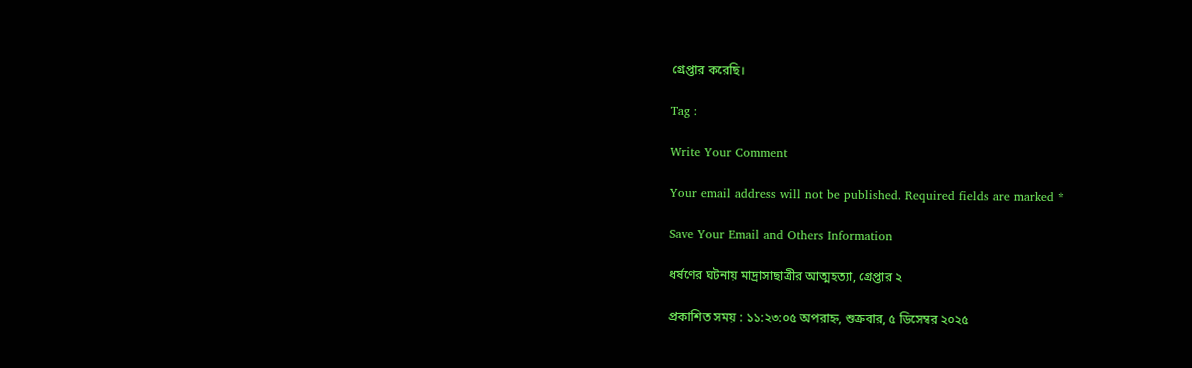গ্রেপ্তার করেছি।

Tag :

Write Your Comment

Your email address will not be published. Required fields are marked *

Save Your Email and Others Information

ধর্ষণের ঘটনায় মাদ্রাসাছাত্রীর আত্মহত্যা, গ্রেপ্তার ২

প্রকাশিত সময় : ১১:২৩:০৫ অপরাহ্ন, শুক্রবার, ৫ ডিসেম্বর ২০২৫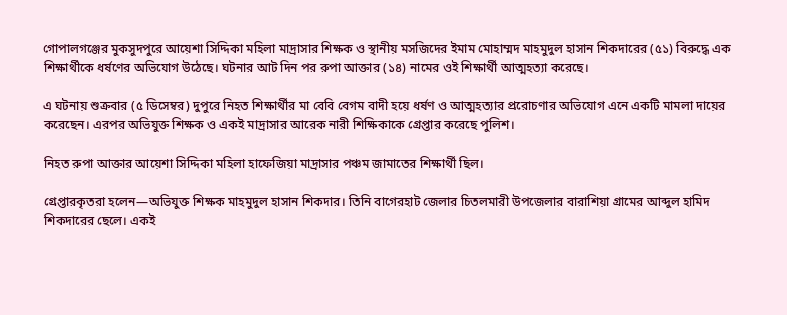গোপালগঞ্জের মুকসুদপুরে আয়েশা সিদ্দিকা মহিলা মাদ্রাসার শিক্ষক ও স্থানীয় মসজিদের ইমাম মোহাম্মদ মাহমুদুল হাসান শিকদারের (৫১) বিরুদ্ধে এক শিক্ষার্থীকে ধর্ষণের অভিযোগ উঠেছে। ঘটনার আট দিন পর রুপা আক্তার (১৪) নামের ওই শিক্ষার্থী আত্মহত্যা করেছে।

এ ঘটনায় শুক্রবার (৫ ডিসেম্বর) দুপুরে নিহত শিক্ষার্থীর মা বেবি বেগম বাদী হয়ে ধর্ষণ ও আত্মহত্যার প্ররোচণার অভিযোগ এনে একটি মামলা দায়ের করেছেন। এরপর অভিযুক্ত শিক্ষক ও একই মাদ্রাসার আরেক নারী শিক্ষিকাকে গ্রেপ্তার করেছে পুলিশ।

নিহত রুপা আক্তার আয়েশা সিদ্দিকা মহিলা হাফেজিয়া মাদ্রাসার পঞ্চম জামাতের শিক্ষার্থী ছিল।

গ্রেপ্তারকৃতরা হলেন—অভিযুক্ত শিক্ষক মাহমুদুল হাসান শিকদার। তিনি বাগেরহাট জেলার চিতলমারী উপজেলার বারাশিয়া গ্রামের আব্দুল হামিদ শিকদারের ছেলে। একই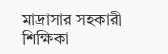মাদ্রাসার সহকারী শিক্ষিকা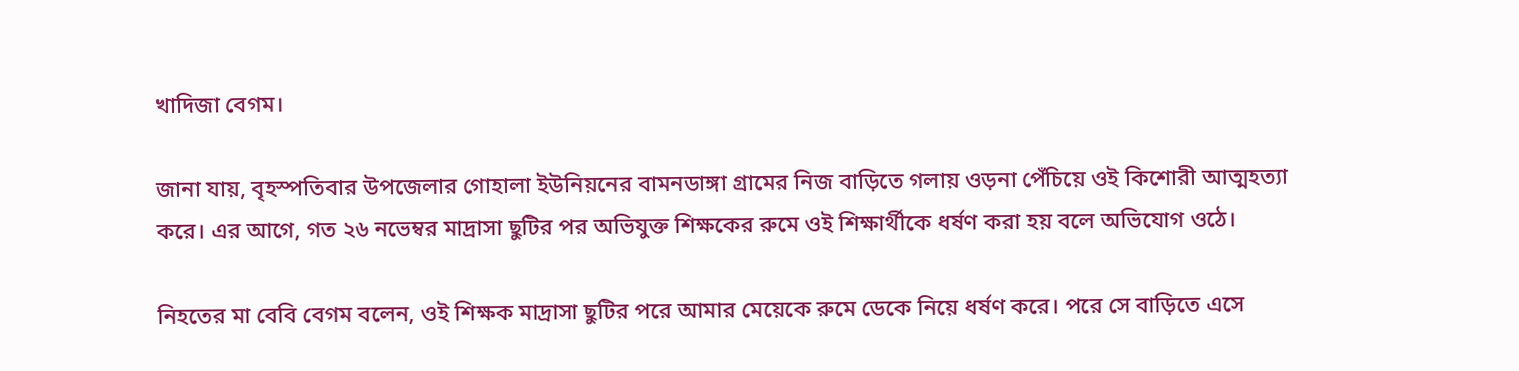খাদিজা বেগম।

জানা যায়, বৃহস্পতিবার উপজেলার গোহালা ইউনিয়নের বামনডাঙ্গা গ্রামের নিজ বাড়িতে গলায় ওড়না পেঁচিয়ে ওই কিশোরী আত্মহত্যা করে। এর আগে, গত ২৬ নভেম্বর মাদ্রাসা ছুটির পর অভিযুক্ত শিক্ষকের রুমে ওই শিক্ষার্থীকে ধর্ষণ করা হয় বলে অভিযোগ ওঠে।

নিহতের মা বেবি বেগম বলেন, ওই শিক্ষক মাদ্রাসা ছুটির পরে আমার মেয়েকে রুমে ডেকে নিয়ে ধর্ষণ করে। পরে সে বাড়িতে এসে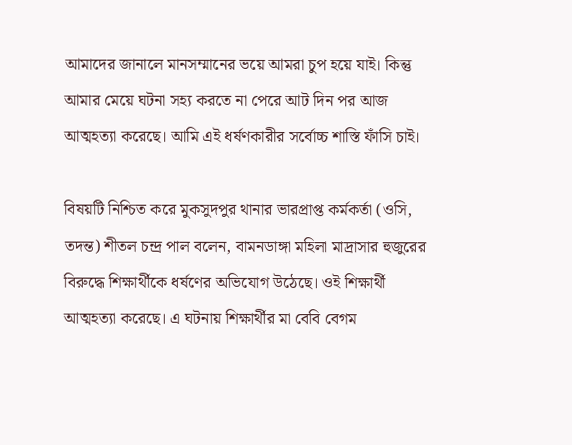আমাদের জানালে মানসম্মানের ভয়ে আমরা চুপ হয়ে যাই। কিন্তু আমার মেয়ে ঘটনা সহ্য করতে না পেরে আট দিন পর আজ আত্মহত্যা করেছে। আমি এই ধর্ষণকারীর সর্বোচ্চ শাস্তি ফাঁসি চাই।

বিষয়টি নিশ্চিত করে মুকসুদপুর থানার ভারপ্রাপ্ত কর্মকর্তা (ওসি, তদন্ত) শীতল চন্দ্র পাল বলেন, বামনডাঙ্গা মহিলা মাদ্রাসার হুজুরের বিরুদ্ধে শিক্ষার্থীকে ধর্ষণের অভিযোগ উঠেছে। ওই শিক্ষার্থী আত্মহত্যা করেছে। এ ঘটনায় শিক্ষার্থীর মা বেবি বেগম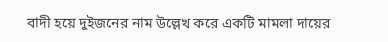বাদী হয়ে দুইজনের নাম উল্লেখ করে একটি মামলা দায়ের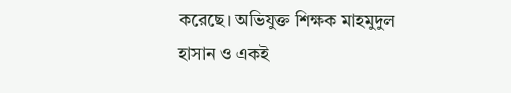করেছে। অভিযুক্ত শিক্ষক মাহমুদুল হাসান ও একই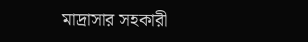মাদ্রাসার সহকারী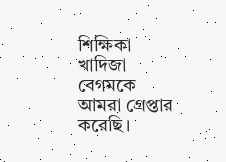শিক্ষিকা খাদিজা বেগমকে আমরা গ্রেপ্তার করেছি।